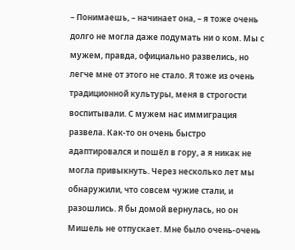– Понимаешь, – начинает она, – я тоже очень долго не могла даже подумать ни о ком. Мы с мужем, правда, официально развелись, но легче мне от этого не стало. Я тоже из очень традиционной культуры, меня в строгости воспитывали. С мужем нас иммиграция развела. Как-то он очень быстро адаптировался и пошёл в гору, а я никак не могла привыкнуть. Через несколько лет мы обнаружили, что совсем чужие стали, и разошлись. Я бы домой вернулась, но он Мишель не отпускает. Мне было очень-очень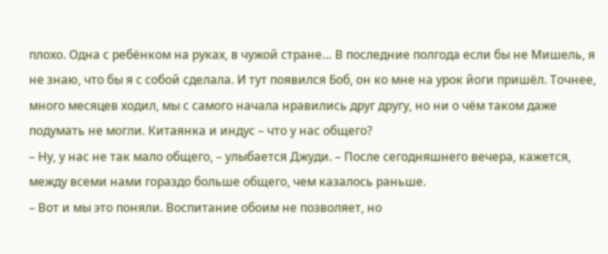плохо. Одна с ребёнком на руках, в чужой стране… В последние полгода если бы не Мишель, я не знаю, что бы я с собой сделала. И тут появился Боб, он ко мне на урок йоги пришёл. Точнее, много месяцев ходил, мы с самого начала нравились друг другу, но ни о чём таком даже подумать не могли. Китаянка и индус – что у нас общего?
– Ну, у нас не так мало общего, – улыбается Джуди. – После сегодняшнего вечера, кажется, между всеми нами гораздо больше общего, чем казалось раньше.
– Вот и мы это поняли. Воспитание обоим не позволяет, но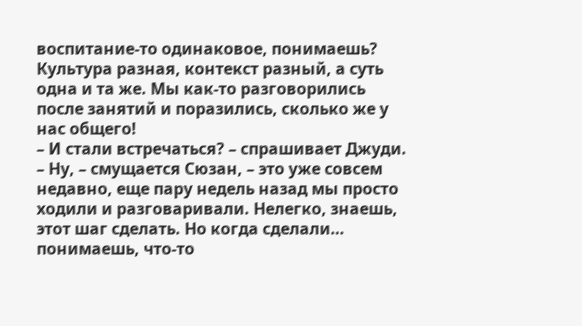воспитание-то одинаковое, понимаешь? Культура разная, контекст разный, а суть одна и та же. Мы как-то разговорились после занятий и поразились, сколько же у нас общего!
– И стали встречаться? – спрашивает Джуди.
– Ну, – смущается Сюзан, – это уже совсем недавно, еще пару недель назад мы просто ходили и разговаривали. Нелегко, знаешь, этот шаг сделать. Но когда сделали… понимаешь, что-то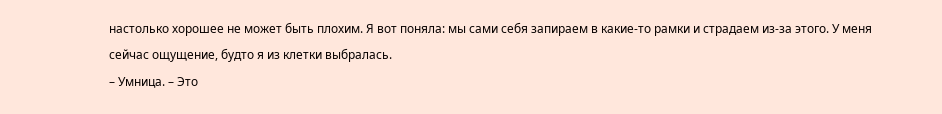настолько хорошее не может быть плохим. Я вот поняла: мы сами себя запираем в какие-то рамки и страдаем из-за этого. У меня сейчас ощущение, будто я из клетки выбралась.
– Умница. – Это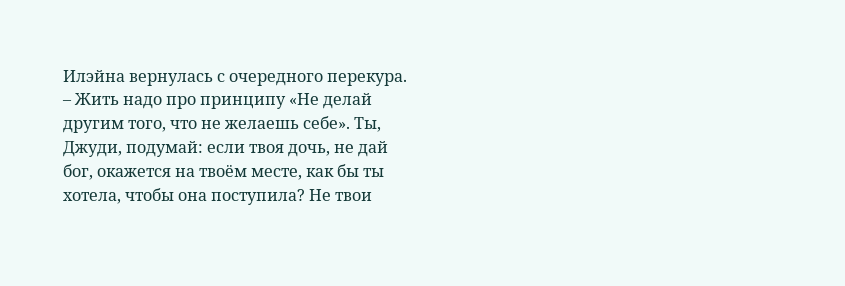Илэйна вернулась с очередного перекура. – Жить надо про принципу «Не делай другим того, что не желаешь себе». Ты, Джуди, подумай: если твоя дочь, не дай бог, окажется на твоём месте, как бы ты хотела, чтобы она поступила? Не твои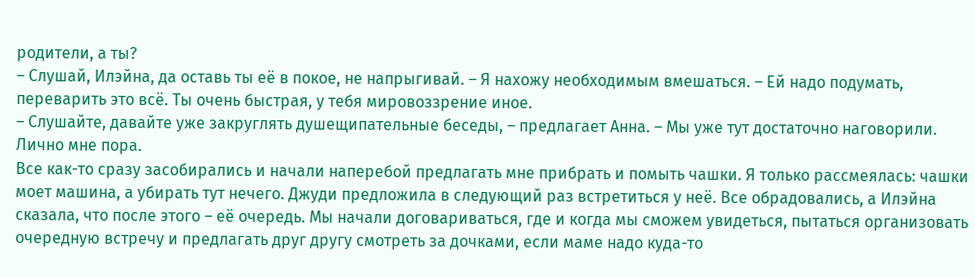родители, а ты?
– Слушай, Илэйна, да оставь ты её в покое, не напрыгивай. – Я нахожу необходимым вмешаться. – Ей надо подумать, переварить это всё. Ты очень быстрая, у тебя мировоззрение иное.
– Слушайте, давайте уже закруглять душещипательные беседы, – предлагает Анна. – Мы уже тут достаточно наговорили. Лично мне пора.
Все как-то сразу засобирались и начали наперебой предлагать мне прибрать и помыть чашки. Я только рассмеялась: чашки моет машина, а убирать тут нечего. Джуди предложила в следующий раз встретиться у неё. Все обрадовались, а Илэйна сказала, что после этого – её очередь. Мы начали договариваться, где и когда мы сможем увидеться, пытаться организовать очередную встречу и предлагать друг другу смотреть за дочками, если маме надо куда-то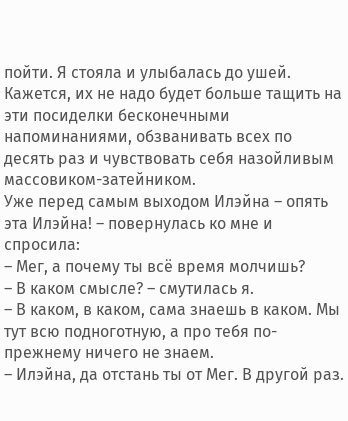пойти. Я стояла и улыбалась до ушей. Кажется, их не надо будет больше тащить на эти посиделки бесконечными напоминаниями, обзванивать всех по десять раз и чувствовать себя назойливым массовиком-затейником.
Уже перед самым выходом Илэйна – опять эта Илэйна! – повернулась ко мне и спросила:
– Мег, а почему ты всё время молчишь?
– В каком смысле? – смутилась я.
– В каком, в каком, сама знаешь в каком. Мы тут всю подноготную, а про тебя по-прежнему ничего не знаем.
– Илэйна, да отстань ты от Мег. В другой раз.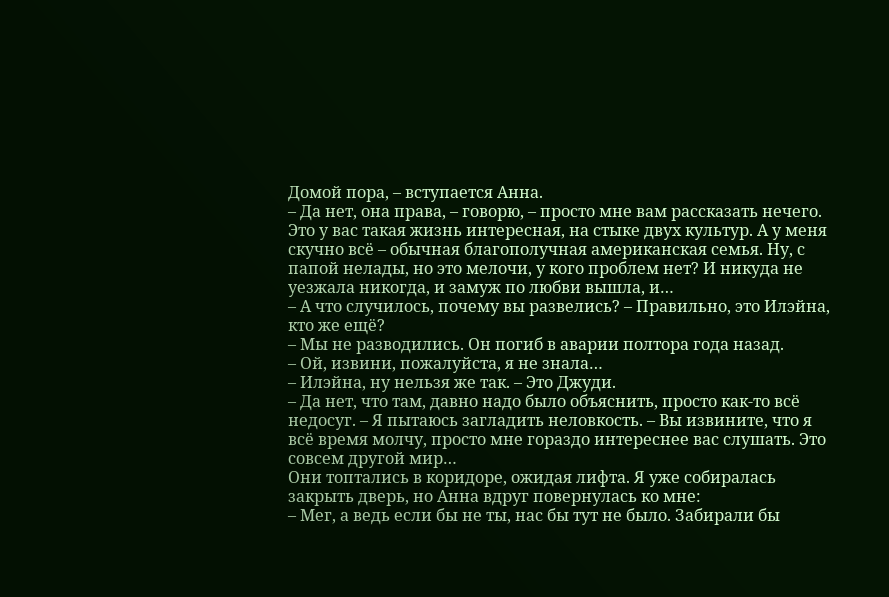Домой пора, – вступается Анна.
– Да нет, она права, – говорю, – просто мне вам рассказать нечего. Это у вас такая жизнь интересная, на стыке двух культур. А у меня скучно всё – обычная благополучная американская семья. Ну, с папой нелады, но это мелочи, у кого проблем нет? И никуда не уезжала никогда, и замуж по любви вышла, и…
– А что случилось, почему вы развелись? – Правильно, это Илэйна, кто же ещё?
– Мы не разводились. Он погиб в аварии полтора года назад.
– Ой, извини, пожалуйста, я не знала…
– Илэйна, ну нельзя же так. – Это Джуди.
– Да нет, что там, давно надо было объяснить, просто как-то всё недосуг. – Я пытаюсь загладить неловкость. – Вы извините, что я всё время молчу, просто мне гораздо интереснее вас слушать. Это совсем другой мир…
Они топтались в коридоре, ожидая лифта. Я уже собиралась закрыть дверь, но Анна вдруг повернулась ко мне:
– Мег, а ведь если бы не ты, нас бы тут не было. Забирали бы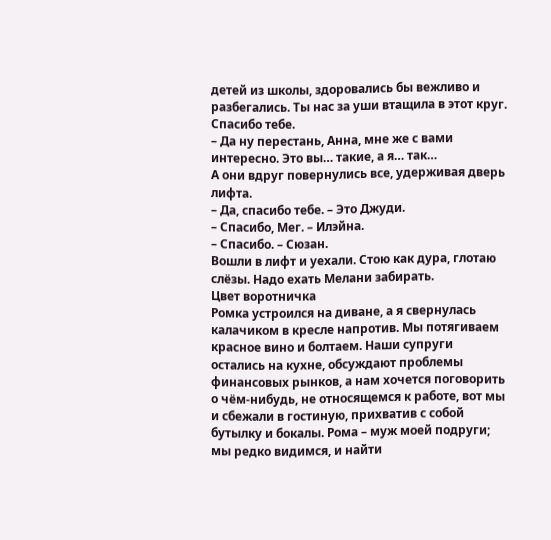детей из школы, здоровались бы вежливо и разбегались. Ты нас за уши втащила в этот круг. Спасибо тебе.
– Да ну перестань, Анна, мне же с вами интересно. Это вы… такие, а я… так…
А они вдруг повернулись все, удерживая дверь лифта.
– Да, спасибо тебе. – Это Джуди.
– Спасибо, Мег. – Илэйна.
– Спасибо. – Сюзан.
Вошли в лифт и уехали. Стою как дура, глотаю слёзы. Надо ехать Мелани забирать.
Цвет воротничка
Ромка устроился на диване, а я свернулась калачиком в кресле напротив. Мы потягиваем красное вино и болтаем. Наши супруги остались на кухне, обсуждают проблемы финансовых рынков, а нам хочется поговорить о чём-нибудь, не относящемся к работе, вот мы и сбежали в гостиную, прихватив с собой бутылку и бокалы. Рома – муж моей подруги; мы редко видимся, и найти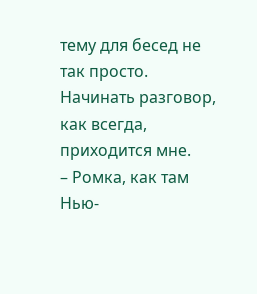тему для бесед не так просто. Начинать разговор, как всегда, приходится мне.
– Ромка, как там Нью-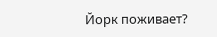Йорк поживает?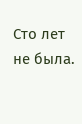Сто лет не была.